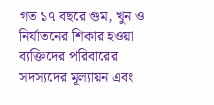গত ১৭ বছরে গুম, খুন ও নির্যাতনের শিকার হওয়া ব্যক্তিদের পরিবারের সদস্যদের মূল্যায়ন এবং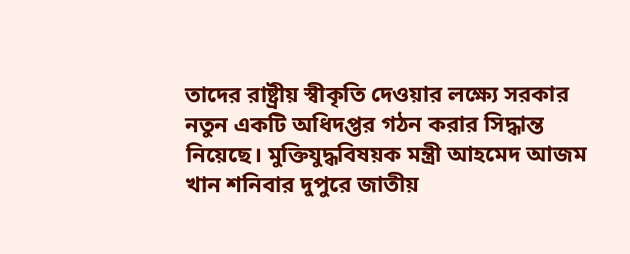তাদের রাষ্ট্রীয় স্বীকৃতি দেওয়ার লক্ষ্যে সরকার নতুন একটি অধিদপ্তর গঠন করার সিদ্ধান্ত নিয়েছে। মুক্তিযুদ্ধবিষয়ক মন্ত্রী আহমেদ আজম খান শনিবার দুপুরে জাতীয়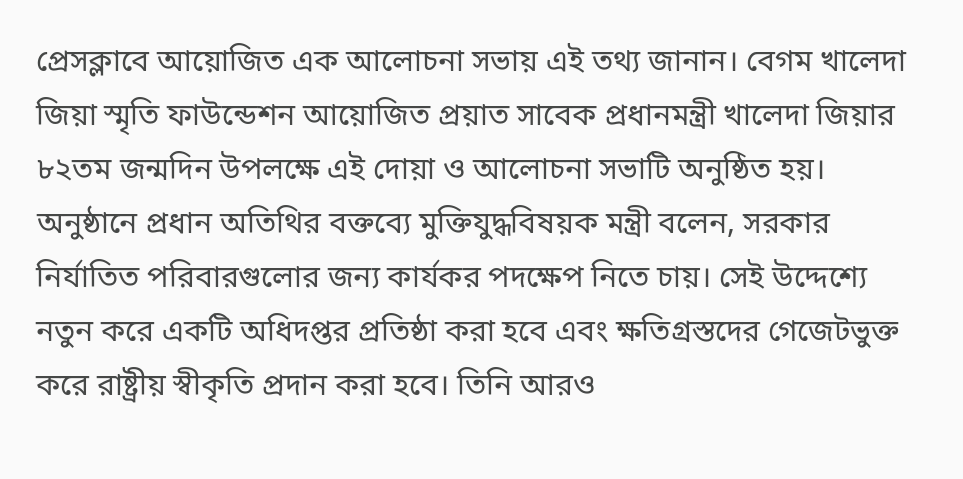প্রেসক্লাবে আয়োজিত এক আলোচনা সভায় এই তথ্য জানান। বেগম খালেদা জিয়া স্মৃতি ফাউন্ডেশন আয়োজিত প্রয়াত সাবেক প্রধানমন্ত্রী খালেদা জিয়ার ৮২তম জন্মদিন উপলক্ষে এই দোয়া ও আলোচনা সভাটি অনুষ্ঠিত হয়।
অনুষ্ঠানে প্রধান অতিথির বক্তব্যে মুক্তিযুদ্ধবিষয়ক মন্ত্রী বলেন, সরকার নির্যাতিত পরিবারগুলোর জন্য কার্যকর পদক্ষেপ নিতে চায়। সেই উদ্দেশ্যে নতুন করে একটি অধিদপ্তর প্রতিষ্ঠা করা হবে এবং ক্ষতিগ্রস্তদের গেজেটভুক্ত করে রাষ্ট্রীয় স্বীকৃতি প্রদান করা হবে। তিনি আরও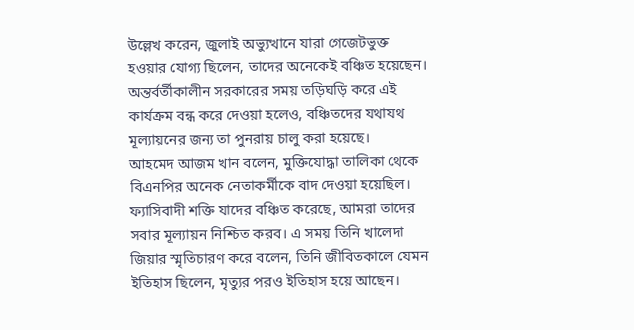উল্লেখ করেন, জুলাই অভ্যুত্থানে যারা গেজেটভুক্ত হওয়ার যোগ্য ছিলেন, তাদের অনেকেই বঞ্চিত হয়েছেন। অন্তর্বর্তীকালীন সরকারের সময় তড়িঘড়ি করে এই কার্যক্রম বন্ধ করে দেওয়া হলেও, বঞ্চিতদের যথাযথ মূল্যায়নের জন্য তা পুনরায় চালু করা হয়েছে।
আহমেদ আজম খান বলেন, মুক্তিযোদ্ধা তালিকা থেকে বিএনপির অনেক নেতাকর্মীকে বাদ দেওয়া হয়েছিল। ফ্যাসিবাদী শক্তি যাদের বঞ্চিত করেছে, আমরা তাদের সবার মূল্যায়ন নিশ্চিত করব। এ সময় তিনি খালেদা জিয়ার স্মৃতিচারণ করে বলেন, তিনি জীবিতকালে যেমন ইতিহাস ছিলেন, মৃত্যুর পরও ইতিহাস হয়ে আছেন।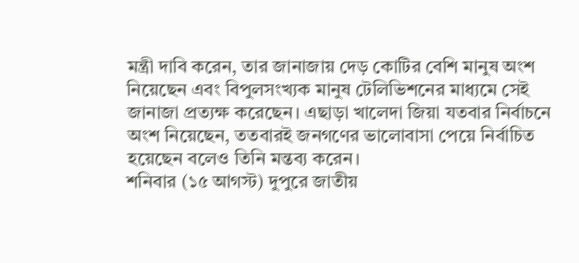মন্ত্রী দাবি করেন, তার জানাজায় দেড় কোটির বেশি মানুষ অংশ নিয়েছেন এবং বিপুলসংখ্যক মানুষ টেলিভিশনের মাধ্যমে সেই জানাজা প্রত্যক্ষ করেছেন। এছাড়া খালেদা জিয়া যতবার নির্বাচনে অংশ নিয়েছেন, ততবারই জনগণের ভালোবাসা পেয়ে নির্বাচিত হয়েছেন বলেও তিনি মন্তব্য করেন।
শনিবার (১৫ আগস্ট) দুপুরে জাতীয়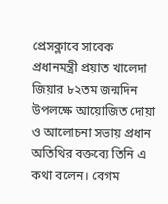প্রেসক্লাবে সাবেক প্রধানমন্ত্রী প্রয়াত খালেদা জিয়ার ৮২তম জন্মদিন উপলক্ষে আয়োজিত দোয়া ও আলোচনা সভায় প্রধান অতিথির বক্তব্যে তিনি এ কথা বলেন। বেগম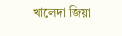খালেদা জিয়া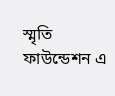স্মৃতি ফাউন্ডেশন এ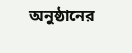অনুষ্ঠানের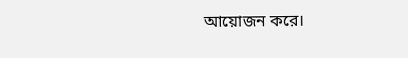আয়োজন করে।